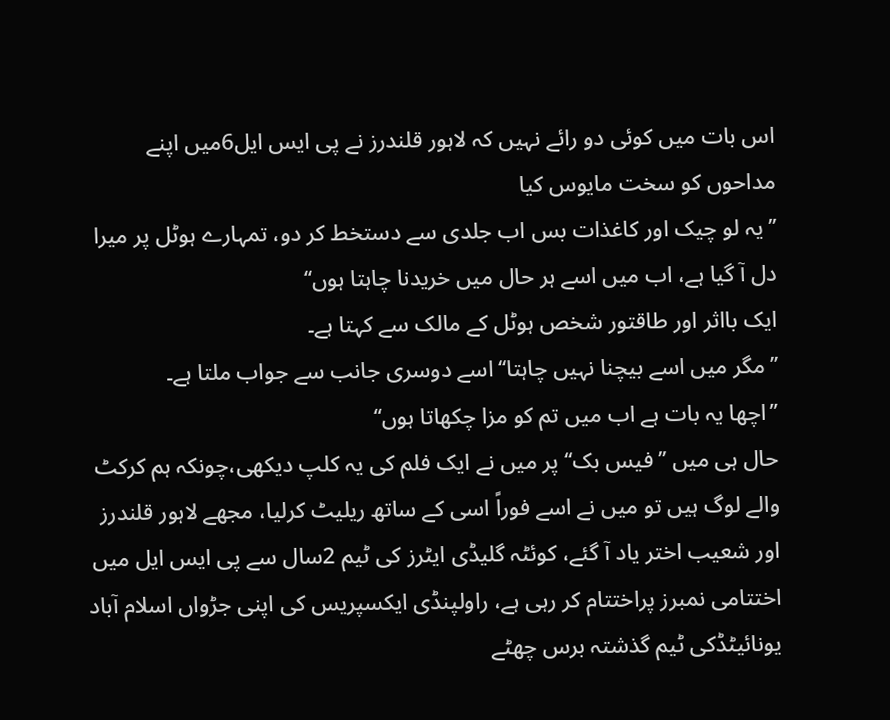اس بات میں کوئی دو رائے نہیں کہ لاہور قلندرز نے پی ایس ایل6میں اپنے مداحوں کو سخت مایوس کیا
’’یہ لو چیک اور کاغذات بس اب جلدی سے دستخط کر دو، تمہارے ہوٹل پر میرا دل آ گیا ہے، اب میں اسے ہر حال میں خریدنا چاہتا ہوں‘‘
ایک بااثر اور طاقتور شخص ہوٹل کے مالک سے کہتا ہے۔
’’مگر میں اسے بیچنا نہیں چاہتا‘‘اسے دوسری جانب سے جواب ملتا ہے۔
’’اچھا یہ بات ہے اب میں تم کو مزا چکھاتا ہوں‘‘
حال ہی میں ’’فیس بک‘‘ پر میں نے ایک فلم کی یہ کلپ دیکھی،چونکہ ہم کرکٹ والے لوگ ہیں تو میں نے اسے فوراً اسی کے ساتھ ریلیٹ کرلیا، مجھے لاہور قلندرز اور شعیب اختر یاد آ گئے، کوئٹہ گلیڈی ایٹرز کی ٹیم 2سال سے پی ایس ایل میں اختتامی نمبرز پراختتام کر رہی ہے، راولپنڈی ایکسپریس کی اپنی جڑواں اسلام آباد یونائیٹڈکی ٹیم گذشتہ برس چھٹے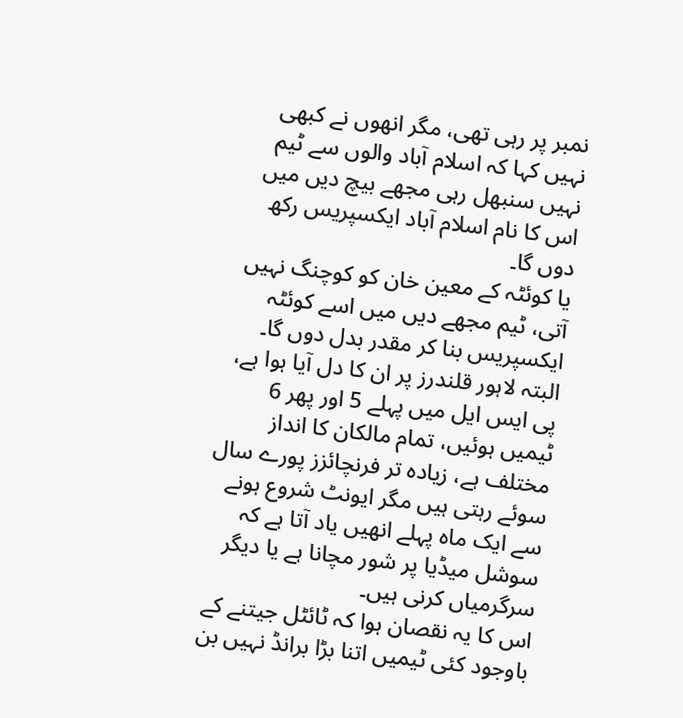نمبر پر رہی تھی، مگر انھوں نے کبھی نہیں کہا کہ اسلام آباد والوں سے ٹیم نہیں سنبھل رہی مجھے بیچ دیں میں اس کا نام اسلام آباد ایکسپریس رکھ دوں گا۔
یا کوئٹہ کے معین خان کو کوچنگ نہیں آتی، ٹیم مجھے دیں میں اسے کوئٹہ ایکسپریس بنا کر مقدر بدل دوں گا۔ البتہ لاہور قلندرز پر ان کا دل آیا ہوا ہے، پی ایس ایل میں پہلے 5 اور پھر 6 ٹیمیں ہوئیں، تمام مالکان کا انداز مختلف ہے، زیادہ تر فرنچائزز پورے سال سوئے رہتی ہیں مگر ایونٹ شروع ہونے سے ایک ماہ پہلے انھیں یاد آتا ہے کہ سوشل میڈیا پر شور مچانا ہے یا دیگر سرگرمیاں کرنی ہیں۔
اس کا یہ نقصان ہوا کہ ٹائٹل جیتنے کے باوجود کئی ٹیمیں اتنا بڑا برانڈ نہیں بن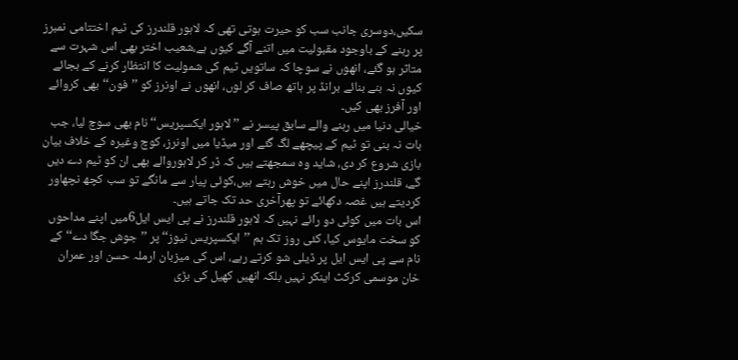سکیں،دوسری جانب سب کو حیرت ہوتی تھی کہ لاہور قلندرز کی ٹیم اختتامی نمبرز پر رہنے کے باوجود مقبولیت میں اتنے آگے کیوں ہے،شعیب اختر بھی اس شہرت سے متاثر ہو گئے، انھوں نے سوچا کہ ساتویں ٹیم کی شمولیت کا انتظار کرنے کے بجائے کیوں نہ بنے بنائے برانڈ پر ہاتھ صاف کر لوں، انھوں نے اونرز کو ’’فون‘‘ بھی کروائے اور آفرز بھی کیں۔
خیالی دنیا میں رہنے والے سابق پیسر نے ’’لاہور ایکسپریس‘‘ نام بھی سوچ لیا، جب بات نہ بنی تو ٹیم کے پیچھے لگ گئے اور میڈیا میں اونرز، کوچ وغیرہ کے خلاف بیان بازی شروع کر دی، شاید وہ سمجھتے ہیں کہ ڈر کر لاہوروالے بھی ان کو ٹیم دے دیں گے، قلندرز اپنے حال میں خوش رہتے ہیں،کوئی پیار سے مانگے تو سب کچھ نچھاور کردیتے ہیں غصہ دکھائے تو پھرآخری حد تک جاتے ہیں۔
اس بات میں کوئی دو رائے نہیں کہ لاہور قلندرز نے پی ایس ایل6میں اپنے مداحوں کو سخت مایوس کیا، کئی روز تک ہم ’’ایکسپریس نیوز‘‘ پر ’’جوش جگا دے‘‘ کے نام سے پی ایس ایل پر ڈیلی شو کرتے رہے، اس کی میزبان ارملہ حسن اور عمران خان موسمی کرکٹ اینکر نہیں بلکہ انھیں کھیل کی بڑی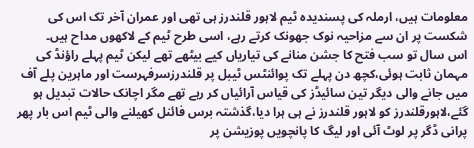معلومات ہیں، ارملہ کی پسندیدہ ٹیم لاہور قلندرز ہی تھی اور عمران آخر تک اس کی شکست پر ان سے مزاحیہ نوک جھونک کرتے رہے، اسی طرح ٹیم کے لاکھوں مداح ہیں۔
اس سال تو سب فتح کا جشن منانے کی تیاریاں کیے بیٹھے تھے لیکن ٹیم پہلے راؤنڈ کی مہمان ثابت ہوئی،کچھ دن پہلے تک پوائنٹس ٹیبل پر قلندرزسرفہرست اور ماہرین پلے آف میں جانے والی دیگر تین سائیڈز کی قیاس آرائیاں کر رہے تھے مگر اچانک حالات تبدیل ہو گئے،لاہورقلندرز کو لاہور قلندرز نے ہی ہرا دیا،گذشتہ برس فائنل کھیلنے والی ٹیم اس بار پھر پرانی ڈگر پر لوٹ آئی اور لیگ کا پانچویں پوزیشن پر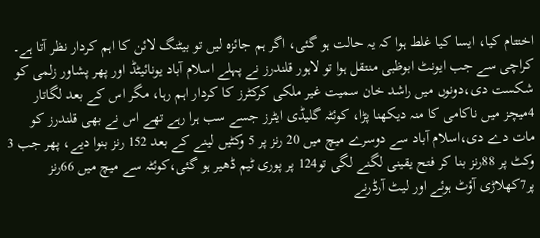اختتام کیا، ایسا کیا غلط ہوا کہ یہ حالت ہو گئی، اگر ہم جائزہ لیں تو بیٹنگ لائن کا اہم کردار نظر آتا ہے۔
کراچی سے جب ایونٹ ابوظبی منتقل ہوا تو لاہور قلندرز نے پہلے اسلام آباد یونائیٹڈ اور پھر پشاور زلمی کو شکست دی،دونوں میں راشد خان سمیت غیر ملکی کرکٹرز کا کردار اہم رہا، مگر اس کے بعد لگاتار 4میچز میں ناکامی کا منہ دیکھنا پڑا، کوئٹہ گلیڈی ایٹرز جسے سب ہرا رہے تھے اس نے بھی قلندرز کو مات دے دی،اسلام آباد سے دوسرے میچ میں 20 رنز پر 5 وکٹیں لینے کے بعد 152 رنز بنوا دیے، پھر جب 3 وکٹ پر 88رنز بنا کر فتح یقینی لگنے لگی تو124 پر پوری ٹیم ڈھیر ہو گئی،کوئٹہ سے میچ میں 66رنز پر7کھلاڑی آؤٹ ہوئے اور لیٹ آرڈرنے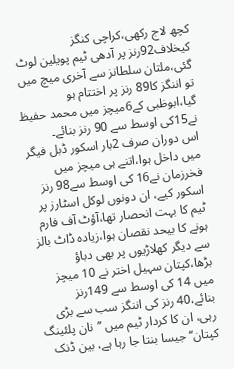کچھ لاج رکھی،کراچی کنگز کیخلاف92رنز پر آدھی ٹیم پویلین لوٹ گئی،ملتان سلطانز سے آخری میچ میں تو اننگز کا89 رنز پر اختتام ہو گیا،ابوظبی کے6میچز میں محمد حفیظ نے15کی اوسط سے 90 رنز بنائے۔
اس دوران صرف 2بار اسکور ڈبل فیگر میں داخل ہوا،اتنے ہی میچز میں فخرزمان نے16 کی اوسط سے98 رنز اسکور کیے، ان دونوں لوکل اسٹارز پر ٹیم کا بہت انحصار تھا،آؤٹ آف فارم ہونے کا بیحد نقصان ہوا،زیادہ ڈاٹ بالز سے دیگر کھلاڑیوں پر بھی دباؤ بڑھا،کپتان سہیل اختر نے 10 میچز میں 14 کی اوسط سے 149رنز بنائے،40 رنز کی اننگز سب سے بڑی رہی، ان کا کردار ٹیم میں ’’نان پلئینگ کپتان‘‘ جیسا بنتا جا رہا ہے، بین ڈنک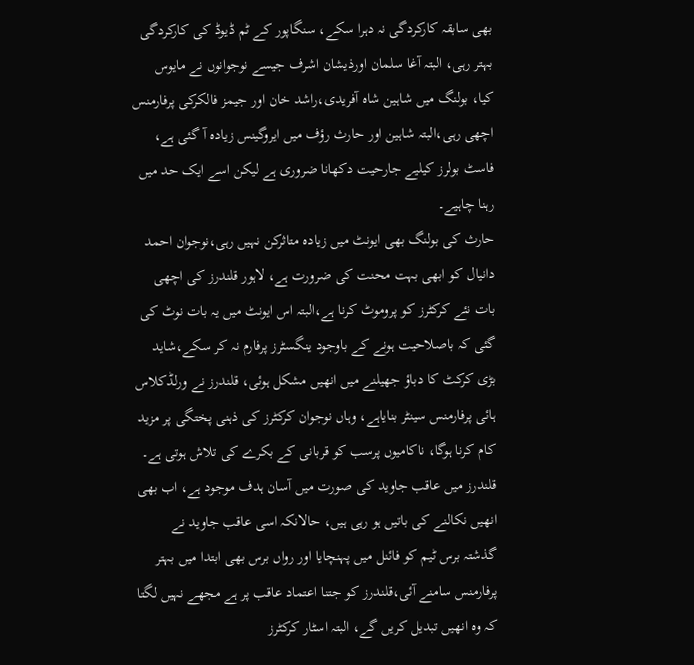بھی سابقہ کارکردگی نہ دہرا سکے، سنگاپور کے ٹم ڈیوڈ کی کارکردگی بہتر رہی، البتہ آغا سلمان اورذیشان اشرف جیسے نوجوانوں نے مایوس کیا، بولنگ میں شاہین شاہ آفریدی،راشد خان اور جیمز فالکرکی پرفارمنس اچھی رہی،البتہ شاہین اور حارث رؤف میں ایروگینس زیادہ آ گئی ہے، فاسٹ بولرز کیلیے جارحیت دکھانا ضروری ہے لیکن اسے ایک حد میں رہنا چاہیے۔
حارث کی بولنگ بھی ایونٹ میں زیادہ متاثرکن نہیں رہی،نوجوان احمد دانیال کو ابھی بہت محنت کی ضرورت ہے، لاہور قلندرز کی اچھی بات نئے کرکٹرز کو پروموٹ کرنا ہے،البتہ اس ایونٹ میں یہ بات نوٹ کی گئی کہ باصلاحیت ہونے کے باوجود ینگسٹرز پرفارم نہ کر سکے،شاید بڑی کرکٹ کا دباؤ جھیلنے میں انھیں مشکل ہوئی، قلندرز نے ورلڈکلاس ہائی پرفارمنس سینٹر بنایاہے، وہاں نوجوان کرکٹرز کی ذہنی پختگی پر مزید کام کرنا ہوگا، ناکامیوں پرسب کو قربانی کے بکرے کی تلاش ہوتی ہے۔
قلندرز میں عاقب جاوید کی صورت میں آسان ہدف موجود ہے، اب بھی انھیں نکالنے کی باتیں ہو رہی ہیں، حالانکہ اسی عاقب جاوید نے گذشتہ برس ٹیم کو فائنل میں پہنچایا اور رواں برس بھی ابتدا میں بہتر پرفارمنس سامنے آئی،قلندرز کو جتنا اعتماد عاقب پر ہے مجھے نہیں لگتا کہ وہ انھیں تبدیل کریں گے، البتہ اسٹار کرکٹرز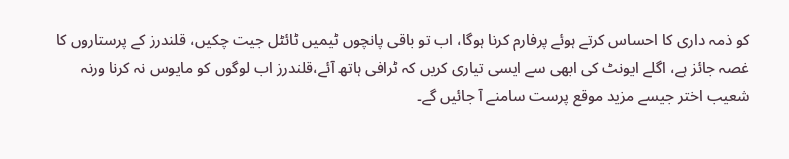کو ذمہ داری کا احساس کرتے ہوئے پرفارم کرنا ہوگا، اب تو باقی پانچوں ٹیمیں ٹائٹل جیت چکیں، قلندرز کے پرستاروں کا غصہ جائز ہے، اگلے ایونٹ کی ابھی سے ایسی تیاری کریں کہ ٹرافی ہاتھ آئے،قلندرز اب لوگوں کو مایوس نہ کرنا ورنہ شعیب اختر جیسے مزید موقع پرست سامنے آ جائیں گے۔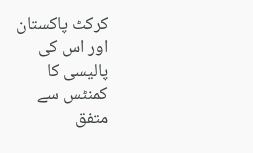کرکٹ پاکستان اور اس کی پالیسی کا کمنٹس سے متفق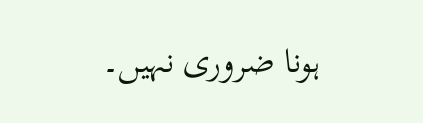ہونا ضروری نہیں۔